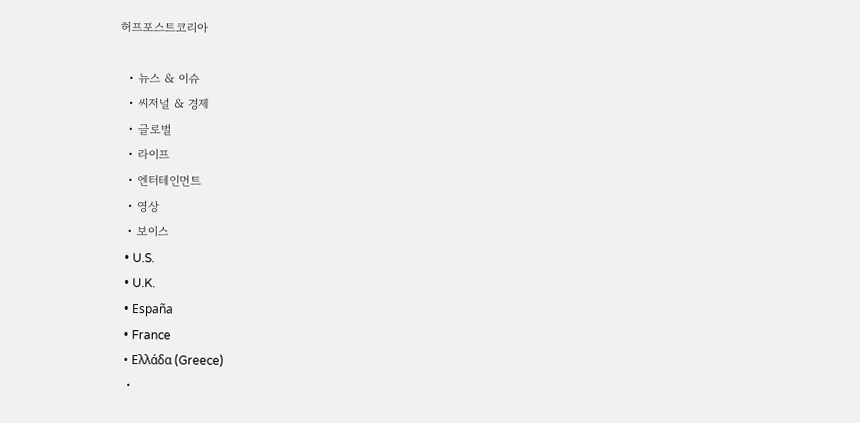허프포스트코리아

  • 뉴스 & 이슈
  • 씨저널 & 경제
  • 글로벌
  • 라이프
  • 엔터테인먼트
  • 영상
  • 보이스
  • U.S.
  • U.K.
  • España
  • France
  • Ελλάδα (Greece)
  •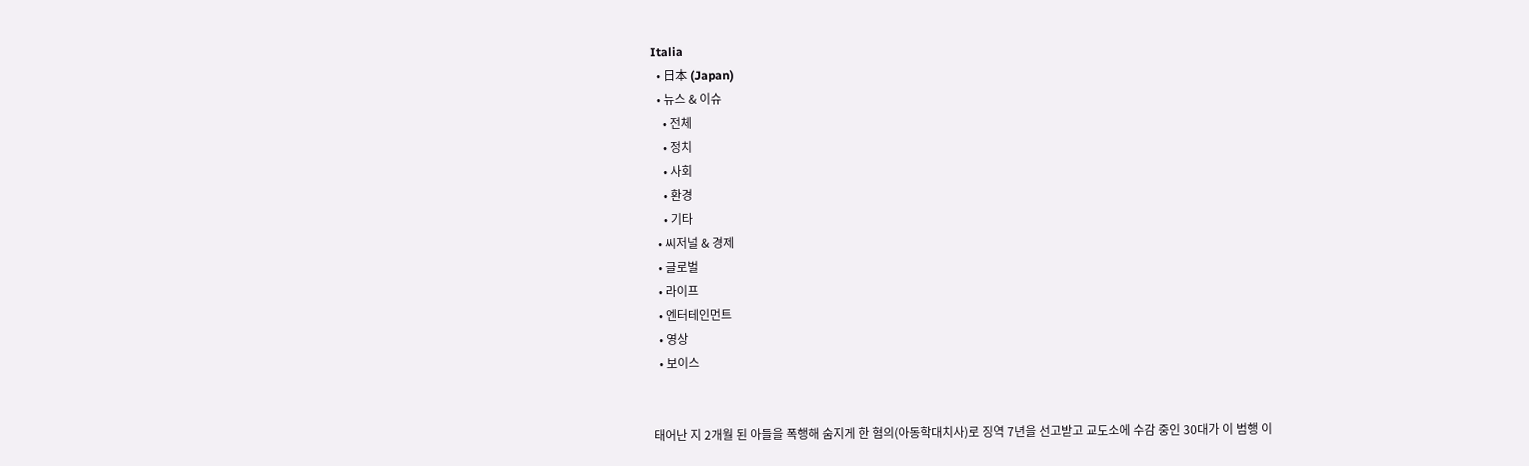Italia
  • 日本 (Japan)
  • 뉴스 & 이슈
    • 전체
    • 정치
    • 사회
    • 환경
    • 기타
  • 씨저널 & 경제
  • 글로벌
  • 라이프
  • 엔터테인먼트
  • 영상
  • 보이스


태어난 지 2개월 된 아들을 폭행해 숨지게 한 혐의(아동학대치사)로 징역 7년을 선고받고 교도소에 수감 중인 30대가 이 범행 이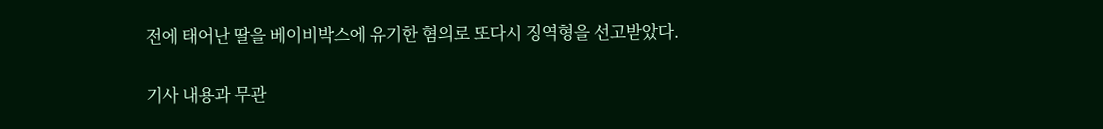전에 태어난 딸을 베이비박스에 유기한 혐의로 또다시 징역형을 선고받았다.

기사 내용과 무관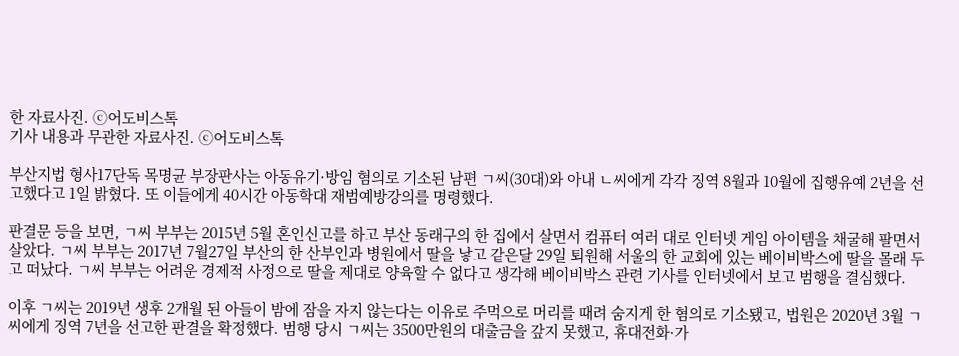한 자료사진. ⓒ어도비스톡
기사 내용과 무관한 자료사진. ⓒ어도비스톡

부산지법 형사17단독 목명균 부장판사는 아동유기·방임 혐의로 기소된 남편 ㄱ씨(30대)와 아내 ㄴ씨에게 각각 징역 8월과 10월에 집행유예 2년을 선고했다고 1일 밝혔다. 또 이들에게 40시간 아동학대 재범예방강의를 명령했다.

판결문 등을 보면, ㄱ씨 부부는 2015년 5월 혼인신고를 하고 부산 동래구의 한 집에서 살면서 컴퓨터 여러 대로 인터넷 게임 아이템을 채굴해 팔면서 살았다. ㄱ씨 부부는 2017년 7월27일 부산의 한 산부인과 병원에서 딸을 낳고 같은달 29일 퇴원해 서울의 한 교회에 있는 베이비박스에 딸을 몰래 두고 떠났다. ㄱ씨 부부는 어려운 경제적 사정으로 딸을 제대로 양육할 수 없다고 생각해 베이비박스 관련 기사를 인터넷에서 보고 범행을 결심했다.

이후 ㄱ씨는 2019년 생후 2개월 된 아들이 밤에 잠을 자지 않는다는 이유로 주먹으로 머리를 때려 숨지게 한 혐의로 기소됐고, 법원은 2020년 3월 ㄱ씨에게 징역 7년을 선고한 판결을 확정했다. 범행 당시 ㄱ씨는 3500만원의 대출금을 갚지 못했고, 휴대전화·가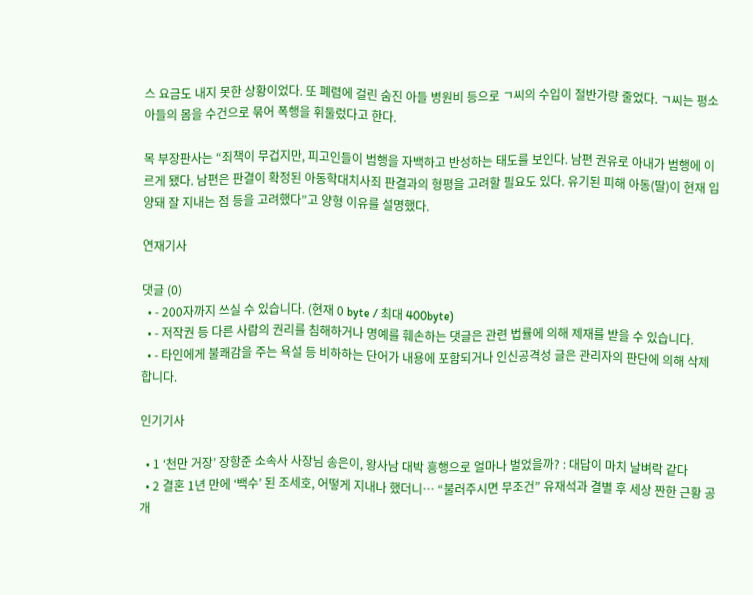스 요금도 내지 못한 상황이었다. 또 폐렴에 걸린 숨진 아들 병원비 등으로 ㄱ씨의 수입이 절반가량 줄었다. ㄱ씨는 평소 아들의 몸을 수건으로 묶어 폭행을 휘둘렀다고 한다.

목 부장판사는 “죄책이 무겁지만, 피고인들이 범행을 자백하고 반성하는 태도를 보인다. 남편 권유로 아내가 범행에 이르게 됐다. 남편은 판결이 확정된 아동학대치사죄 판결과의 형평을 고려할 필요도 있다. 유기된 피해 아동(딸)이 현재 입양돼 잘 지내는 점 등을 고려했다”고 양형 이유를 설명했다.

연재기사

댓글 (0)
  • - 200자까지 쓰실 수 있습니다. (현재 0 byte / 최대 400byte)
  • - 저작권 등 다른 사람의 권리를 침해하거나 명예를 훼손하는 댓글은 관련 법률에 의해 제재를 받을 수 있습니다.
  • - 타인에게 불쾌감을 주는 욕설 등 비하하는 단어가 내용에 포함되거나 인신공격성 글은 관리자의 판단에 의해 삭제 합니다.

인기기사

  • 1 ‘천만 거장’ 장항준 소속사 사장님 송은이, 왕사남 대박 흥행으로 얼마나 벌었을까? : 대답이 마치 날벼락 같다
  • 2 결혼 1년 만에 ‘백수’ 된 조세호, 어떻게 지내나 했더니… “불러주시면 무조건” 유재석과 결별 후 세상 짠한 근황 공개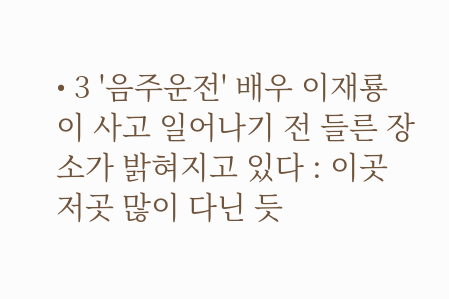• 3 '음주운전' 배우 이재룡이 사고 일어나기 전 들른 장소가 밝혀지고 있다 : 이곳저곳 많이 다닌 듯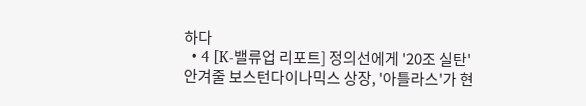하다
  • 4 [K-밸류업 리포트] 정의선에게 '20조 실탄' 안겨줄 보스턴다이나믹스 상장, '아틀라스'가 현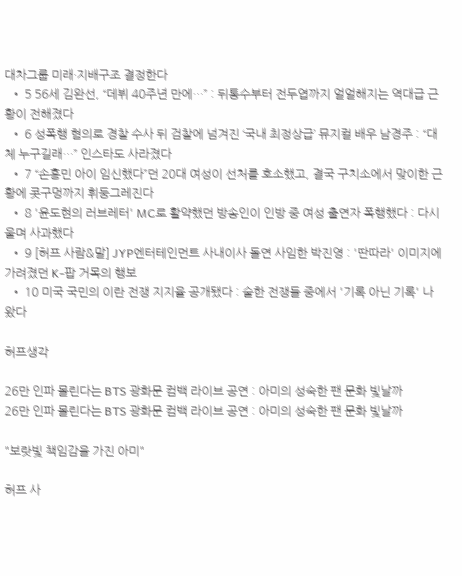대차그룹 미래·지배구조 결정한다
  • 5 56세 김완선, “데뷔 40주년 만에…” : 뒤통수부터 전두엽까지 얼얼해지는 역대급 근황이 전해졌다
  • 6 성폭행 혐의로 경찰 수사 뒤 검찰에 넘겨진 ‘국내 최정상급’ 뮤지컬 배우 남경주 : “대체 누구길래…” 인스타도 사라졌다
  • 7 “손흥민 아이 임신했다”던 20대 여성이 선처를 호소했고, 결국 구치소에서 맞이한 근황에 콧구멍까지 휘둥그레진다
  • 8 '윤도현의 러브레터' MC로 활약했던 방송인이 인방 중 여성 출연자 폭행했다 : 다시 울며 사과했다
  • 9 [허프 사람&말] JYP엔터테인먼트 사내이사 돌연 사임한 박진영 : '딴따라' 이미지에 가려졌던 K-팝 거목의 행보
  • 10 미국 국민의 이란 전쟁 지지율 공개됐다 : 숱한 전쟁들 중에서 '기록 아닌 기록' 나왔다

허프생각

26만 인파 몰린다는 BTS 광화문 컴백 라이브 공연 : 아미의 성숙한 팬 문화 빛날까
26만 인파 몰린다는 BTS 광화문 컴백 라이브 공연 : 아미의 성숙한 팬 문화 빛날까

"보랏빛 책임감을 가진 아미"

허프 사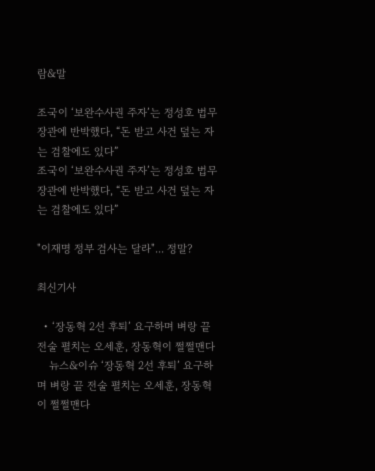람&말

조국이 ‘보완수사권 주자’는 정성호 법무장관에 반박했다, “돈 받고 사건 덮는 자는 검찰에도 있다”
조국이 ‘보완수사권 주자’는 정성호 법무장관에 반박했다, “돈 받고 사건 덮는 자는 검찰에도 있다”

"이재명 정부 검사는 달라"... 정말?

최신기사

  • ‘장동혁 2선 후퇴’ 요구하며 벼랑 끝 전술 펼치는 오세훈, 장동혁이 쩔쩔맨다
    뉴스&이슈 ‘장동혁 2선 후퇴’ 요구하며 벼랑 끝 전술 펼치는 오세훈, 장동혁이 쩔쩔맨다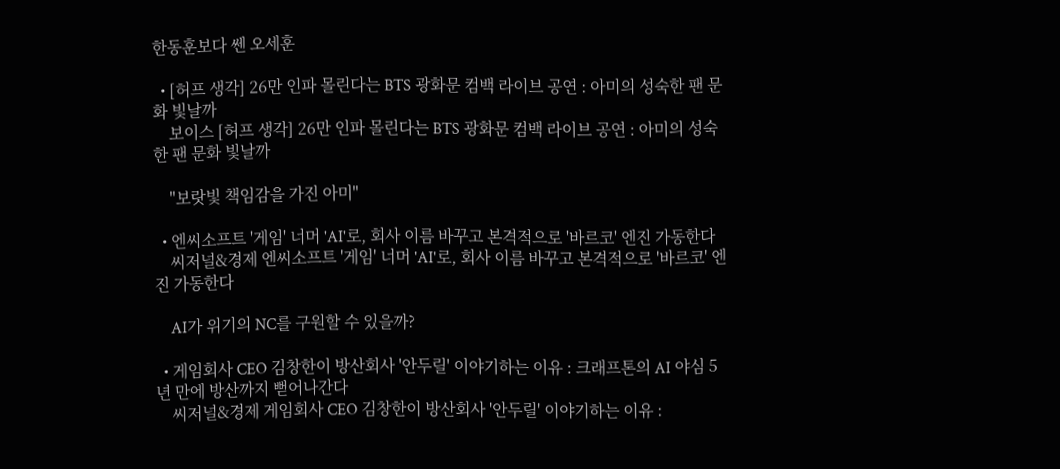한동훈보다 쎈 오세훈

  • [허프 생각] 26만 인파 몰린다는 BTS 광화문 컴백 라이브 공연 : 아미의 성숙한 팬 문화 빛날까
    보이스 [허프 생각] 26만 인파 몰린다는 BTS 광화문 컴백 라이브 공연 : 아미의 성숙한 팬 문화 빛날까

    "보랏빛 책임감을 가진 아미"

  • 엔씨소프트 '게임' 너머 'AI'로, 회사 이름 바꾸고 본격적으로 '바르코' 엔진 가동한다
    씨저널&경제 엔씨소프트 '게임' 너머 'AI'로, 회사 이름 바꾸고 본격적으로 '바르코' 엔진 가동한다

    AI가 위기의 NC를 구원할 수 있을까?

  • 게임회사 CEO 김창한이 방산회사 '안두릴' 이야기하는 이유 : 크래프톤의 AI 야심 5년 만에 방산까지 뻗어나간다
    씨저널&경제 게임회사 CEO 김창한이 방산회사 '안두릴' 이야기하는 이유 :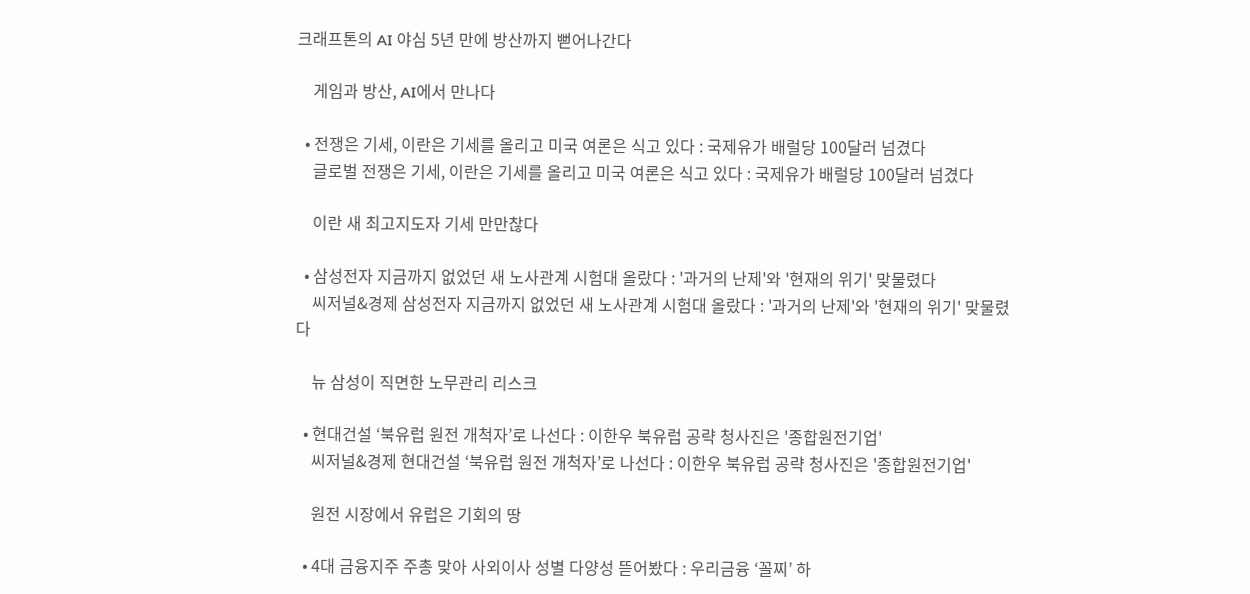크래프톤의 AI 야심 5년 만에 방산까지 뻗어나간다

    게임과 방산, AI에서 만나다

  • 전쟁은 기세, 이란은 기세를 올리고 미국 여론은 식고 있다 : 국제유가 배럴당 100달러 넘겼다
    글로벌 전쟁은 기세, 이란은 기세를 올리고 미국 여론은 식고 있다 : 국제유가 배럴당 100달러 넘겼다

    이란 새 최고지도자 기세 만만찮다

  • 삼성전자 지금까지 없었던 새 노사관계 시험대 올랐다 : '과거의 난제'와 '현재의 위기' 맞물렸다
    씨저널&경제 삼성전자 지금까지 없었던 새 노사관계 시험대 올랐다 : '과거의 난제'와 '현재의 위기' 맞물렸다

    뉴 삼성이 직면한 노무관리 리스크

  • 현대건설 ‘북유럽 원전 개척자’로 나선다 : 이한우 북유럽 공략 청사진은 '종합원전기업'
    씨저널&경제 현대건설 ‘북유럽 원전 개척자’로 나선다 : 이한우 북유럽 공략 청사진은 '종합원전기업'

    원전 시장에서 유럽은 기회의 땅

  • 4대 금융지주 주총 맞아 사외이사 성별 다양성 뜯어봤다 : 우리금융 ‘꼴찌’ 하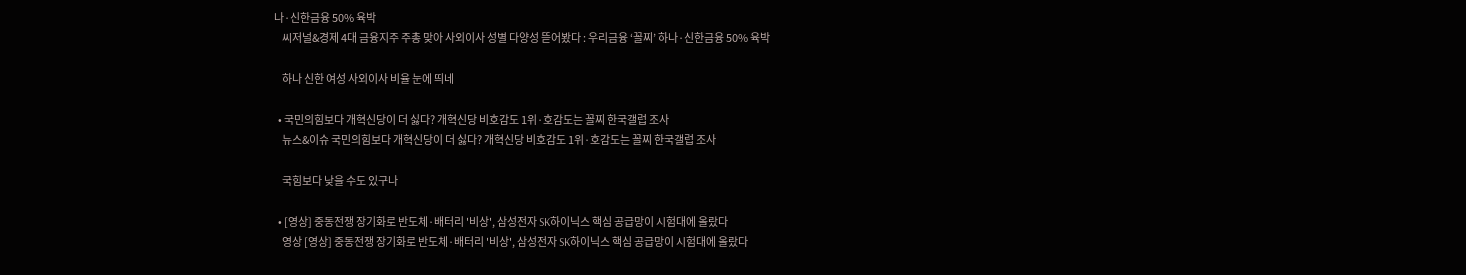나·신한금융 50% 육박
    씨저널&경제 4대 금융지주 주총 맞아 사외이사 성별 다양성 뜯어봤다 : 우리금융 ‘꼴찌’ 하나·신한금융 50% 육박

    하나 신한 여성 사외이사 비율 눈에 띄네

  • 국민의힘보다 개혁신당이 더 싫다? 개혁신당 비호감도 1위·호감도는 꼴찌 한국갤럽 조사
    뉴스&이슈 국민의힘보다 개혁신당이 더 싫다? 개혁신당 비호감도 1위·호감도는 꼴찌 한국갤럽 조사

    국힘보다 낮을 수도 있구나

  • [영상] 중동전쟁 장기화로 반도체·배터리 '비상', 삼성전자 SK하이닉스 핵심 공급망이 시험대에 올랐다
    영상 [영상] 중동전쟁 장기화로 반도체·배터리 '비상', 삼성전자 SK하이닉스 핵심 공급망이 시험대에 올랐다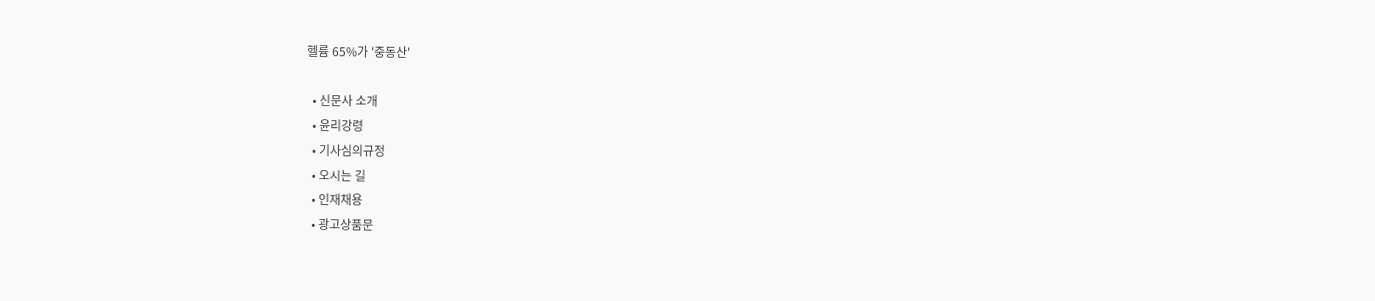헬륨 65%가 '중동산'

  • 신문사 소개
  • 윤리강령
  • 기사심의규정
  • 오시는 길
  • 인재채용
  • 광고상품문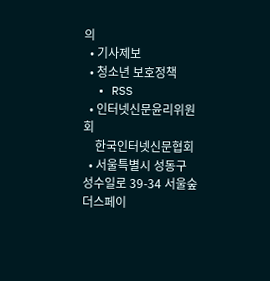의
  • 기사제보
  • 청소년 보호정책
  • RSS
  • 인터넷신문윤리위원회
    한국인터넷신문협회
  • 서울특별시 성동구 성수일로 39-34 서울숲더스페이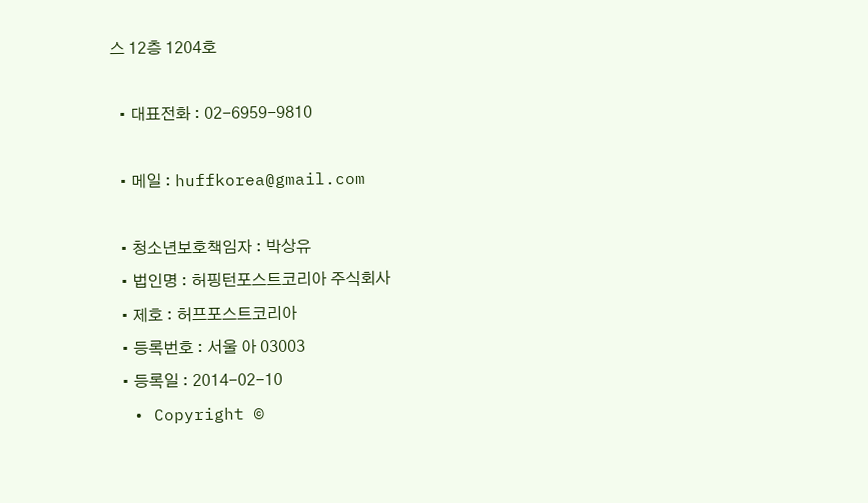스 12층 1204호

  • 대표전화 : 02-6959-9810

  • 메일 : huffkorea@gmail.com

  • 청소년보호책임자 : 박상유
  • 법인명 : 허핑턴포스트코리아 주식회사
  • 제호 : 허프포스트코리아
  • 등록번호 : 서울 아 03003
  • 등록일 : 2014-02-10
  • Copyright ©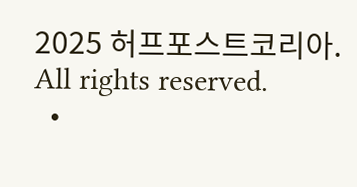2025 허프포스트코리아. All rights reserved.
  •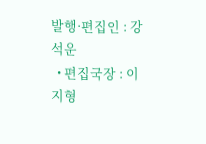발행·편집인 : 강석운
  • 편집국장 : 이지형